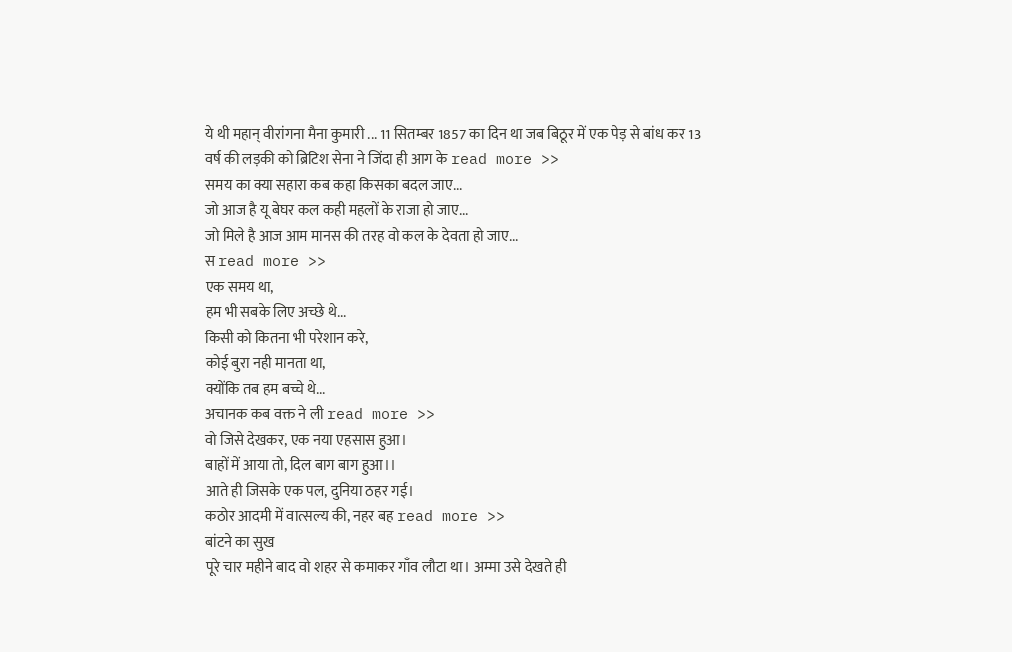ये थी महान् वीरांगना मैना कुमारी ... 11 सितम्बर 1857 का दिन था जब बिठूर में एक पेड़ से बांध कर 13 वर्ष की लड़की को ब्रिटिश सेना ने जिंदा ही आग के read more >>
समय का क्या सहारा कब कहा किसका बदल जाए...
जो आज है यू बेघर कल कही महलों के राजा हो जाए...
जो मिले है आज आम मानस की तरह वो कल के देवता हो जाए...
स read more >>
एक समय था,
हम भी सबके लिए अच्छे थे...
किसी को कितना भी परेशान करे,
कोई बुरा नही मानता था,
क्योंकि तब हम बच्चे थे...
अचानक कब वक्त ने ली read more >>
वो जिसे देखकर, एक नया एहसास हुआ।
बाहों में आया तो, दिल बाग बाग हुआ।।
आते ही जिसके एक पल, दुनिया ठहर गई।
कठोर आदमी में वात्सल्य की, नहर बह read more >>
बांटने का सुख
पूरे चार महीने बाद वो शहर से कमाकर गाँव लौटा था। अम्मा उसे देखते ही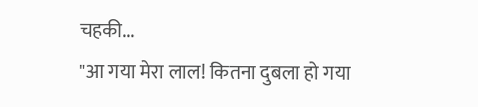चहकी...
"आ गया मेरा लाल! कितना दुबला हो गया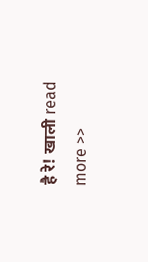है रे! खाली read more >>